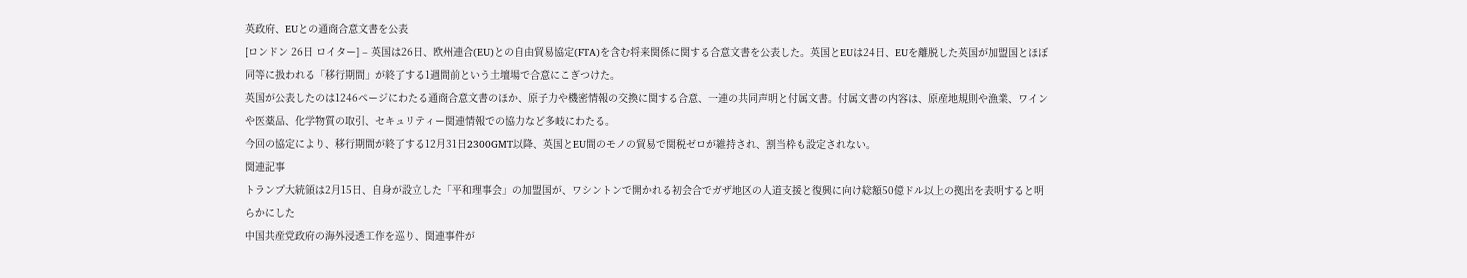英政府、EUとの通商合意文書を公表
[ロンドン 26日 ロイター] – 英国は26日、欧州連合(EU)との自由貿易協定(FTA)を含む将来関係に関する合意文書を公表した。英国とEUは24日、EUを離脱した英国が加盟国とほぼ同等に扱われる「移行期間」が終了する1週間前という土壇場で合意にこぎつけた。
英国が公表したのは1246ページにわたる通商合意文書のほか、原子力や機密情報の交換に関する合意、一連の共同声明と付属文書。付属文書の内容は、原産地規則や漁業、ワインや医薬品、化学物質の取引、セキュリティー関連情報での協力など多岐にわたる。
今回の協定により、移行期間が終了する12月31日2300GMT以降、英国とEU間のモノの貿易で関税ゼロが維持され、割当枠も設定されない。
関連記事
トランプ大統領は2月15日、自身が設立した「平和理事会」の加盟国が、ワシントンで開かれる初会合でガザ地区の人道支援と復興に向け総額50億ドル以上の拠出を表明すると明らかにした
中国共産党政府の海外浸透工作を巡り、関連事件が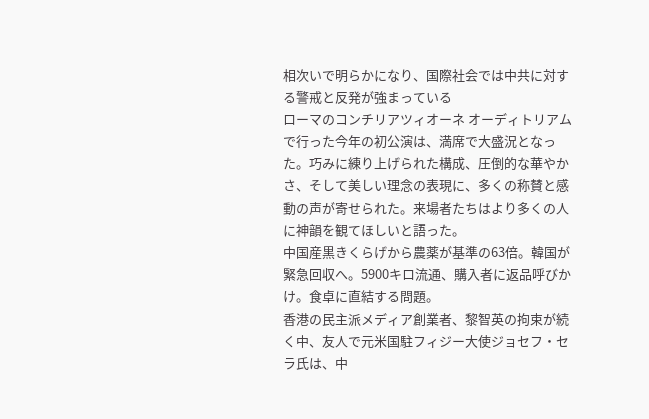相次いで明らかになり、国際社会では中共に対する警戒と反発が強まっている
ローマのコンチリアツィオーネ オーディトリアムで行った今年の初公演は、満席で大盛況となった。巧みに練り上げられた構成、圧倒的な華やかさ、そして美しい理念の表現に、多くの称賛と感動の声が寄せられた。来場者たちはより多くの人に神韻を観てほしいと語った。
中国産黒きくらげから農薬が基準の63倍。韓国が緊急回収へ。5900キロ流通、購入者に返品呼びかけ。食卓に直結する問題。
香港の民主派メディア創業者、黎智英の拘束が続く中、友人で元米国駐フィジー大使ジョセフ・セラ氏は、中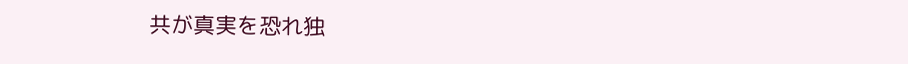共が真実を恐れ独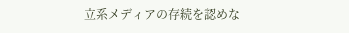立系メディアの存続を認めな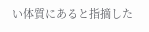い体質にあると指摘した